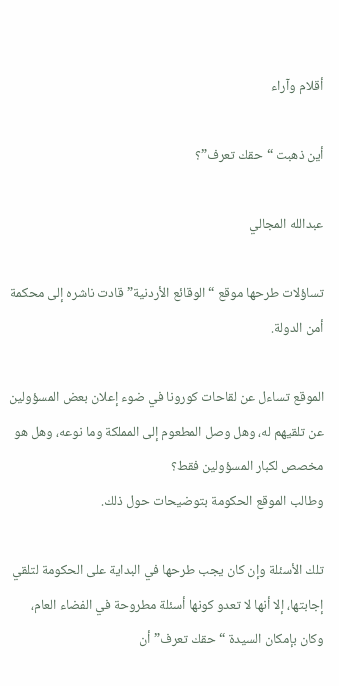أقلام وآراء

أين ذهبت “حقك تعرف”؟

عبدالله المجالي

تساؤلات طرحها موقع “الوقائع الأردنية” قادت ناشره إلى محكمة أمن الدولة.

الموقع تساءل عن لقاحات كورونا في ضوء إعلان بعض المسؤولين عن تلقيهم له، وهل وصل المطعوم إلى المملكة وما نوعه، وهل هو مخصص لكبار المسؤولين فقط؟
وطالب الموقع الحكومة بتوضيحات حول ذلك.

تلك الأسئلة وإن كان يجب طرحها في البداية على الحكومة لتلقي إجابتها، إلا أنها لا تعدو كونها أسئلة مطروحة في الفضاء العام، وكان بإمكان السيدة “حقك تعرف” أن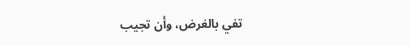تفي بالغرض، وأن تجيب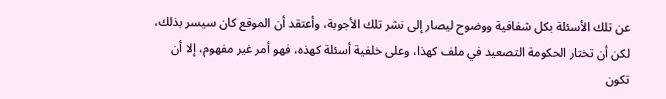عن تلك الأسئلة بكل شفافية ووضوح ليصار إلى نشر تلك الأجوبة، وأعتقد أن الموقع كان سيسر بذلك، لكن أن تختار الحكومة التصعيد في ملف كهذا، وعلى خلفية أسئلة كهذه، فهو أمر غير مفهوم، إلا أن تكون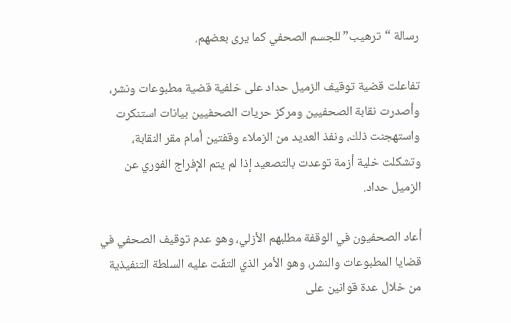رسالة “ترهيب” للجسم الصحفي كما يرى بعضهم.

تفاعلت قضية توقيف الزميل حداد على خلفية قضية مطبوعات ونشر، وأصدرت نقابة الصحفيين ومركز حريات الصحفيين بيانات استنكرت واستهجنت ذلك، ونفذ العديد من الزملاء وقفتين أمام مقر النقابة، وتشكلت خلية أزمة توعدت بالتصعيد إذا لم يتم الإفراج الفوري عن الزميل حداد.

أعاد الصحفيون في الوقفة مطلبهم الأزلي، وهو عدم توقيف الصحفي في قضايا المطبوعات والنشر، وهو الأمر الذي التفّت عليه السلطة التنفيذية من خلال عدة قوانين على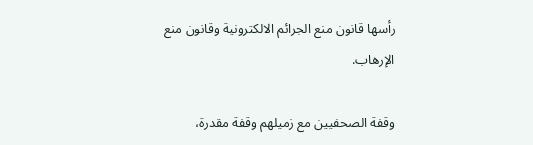رأسها قانون منع الجرائم الالكترونية وقانون منع الإرهاب.

وقفة الصحفيين مع زميلهم وقفة مقدرة،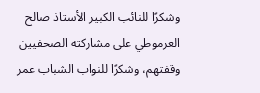وشكرًا للنائب الكبير الأستاذ صالح العرموطي على مشاركته الصحفيين وقفتهم، وشكرًا للنواب الشباب عمر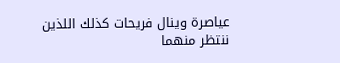عياصرة وينال فريحات كذلك اللذين ننتظر منهما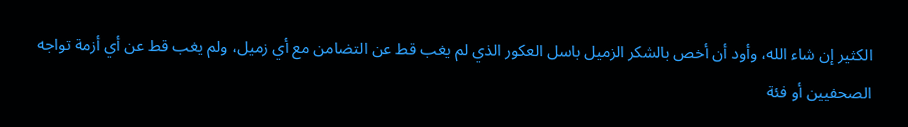الكثير إن شاء الله، وأود أن أخص بالشكر الزميل باسل العكور الذي لم يغب قط عن التضامن مع أي زميل، ولم يغب قط عن أي أزمة تواجه الصحفيين أو فئة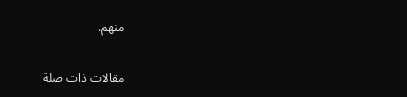منهم.

مقالات ذات صلة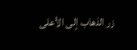زر الذهاب إلى الأعلى